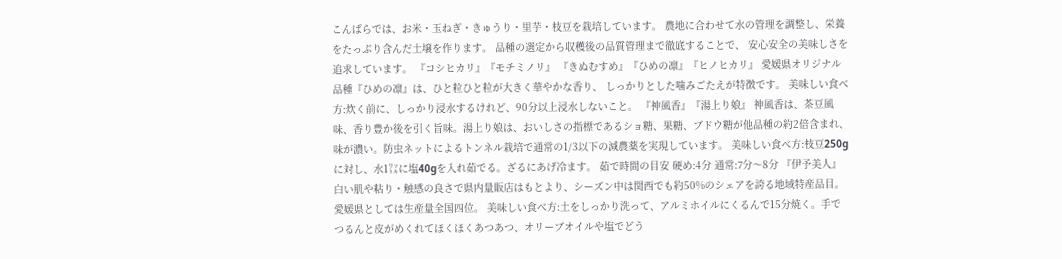こんぱらでは、お米・玉ねぎ・きゅうり・里芋・枝豆を栽培しています。 農地に合わせて水の管理を調整し、栄養をたっぷり含んだ土壌を作ります。 品種の選定から収穫後の品質管理まで徹底することで、 安心安全の美味しさを追求しています。 『コシヒカリ』『モチミノリ』 『きぬむすめ』『ひめの凛』『ヒノヒカリ』 愛媛県オリジナル品種『ひめの凛』は、ひと粒ひと粒が大きく華やかな香り、 しっかりとした噛みごたえが特徴です。 美味しい食べ方:炊く前に、しっかり浸水するけれど、90分以上浸水しないこと。 『神風香』『湯上り娘』 神風香は、茶豆風味、香り豊か後を引く旨味。湯上り娘は、おいしさの指標であるショ糖、果糖、ブドウ糖が他品種の約2倍含まれ、味が濃い。防虫ネットによるトンネル栽培で通常の1/3以下の減農薬を実現しています。 美味しい食べ方:枝豆250gに対し、水1㍑に塩40gを入れ茹でる。ざるにあげ冷ます。 茹で時間の目安 硬め:4分 通常:7分〜8分 『伊予美人』 白い肌や粘り・触感の良さで県内量販店はもとより、シーズン中は関西でも約50%のシェアを誇る地域特産品目。愛媛県としては生産量全国四位。 美味しい食べ方:土をしっかり洗って、アルミホイルにくるんで15分焼く。手でつるんと皮がめくれてほくほくあつあつ、オリーブオイルや塩でどう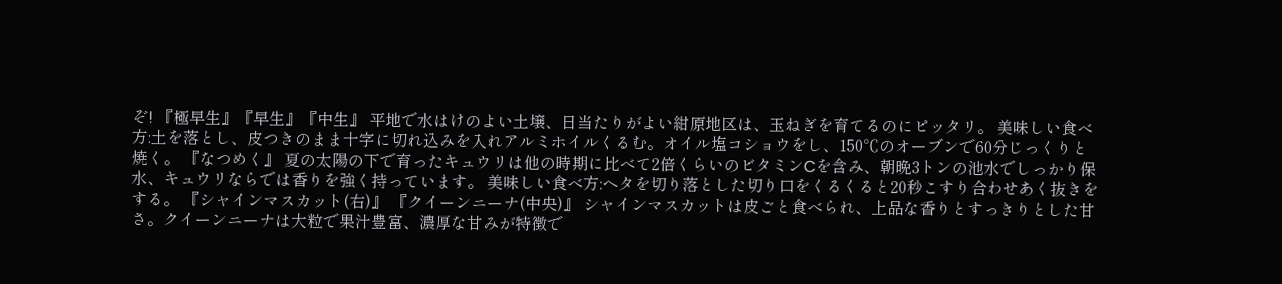ぞ! 『極早生』『早生』『中生』 平地で水はけのよい土壌、日当たりがよい紺原地区は、玉ねぎを育てるのにピッタリ。 美味しい食べ方:土を落とし、皮つきのまま十字に切れ込みを入れアルミホイルくるむ。オイル塩コショウをし、150℃のオーブンで60分じっくりと焼く。 『なつめく』 夏の太陽の下で育ったキュウリは他の時期に比べて2倍くらいのビタミンCを含み、朝晩3トンの池水でしっかり保水、キュウリならでは香りを強く持っています。 美味しい食べ方:ヘタを切り落とした切り口をくるくると20秒こすり合わせあく抜きをする。 『シャインマスカット(右)』 『クイーンニーナ(中央)』 シャインマスカットは皮ごと食べられ、上品な香りとすっきりとした甘さ。クイーンニーナは大粒で果汁豊富、濃厚な甘みが特徴で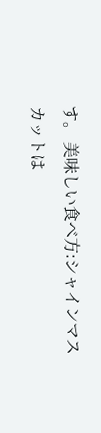す。 美味しい食べ方:シャインマスカットは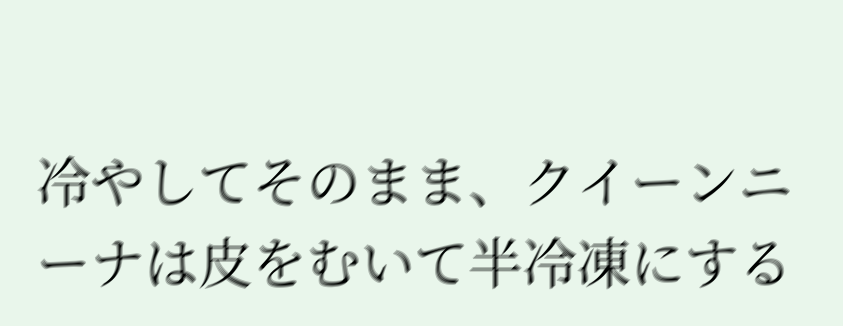冷やしてそのまま、クイーンニーナは皮をむいて半冷凍にする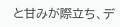と甘みが際立ち、デ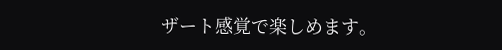ザート感覚で楽しめます。